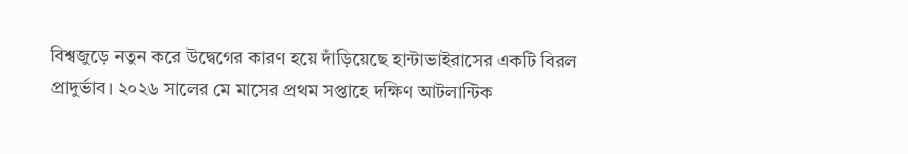বিশ্বজুড়ে নতুন করে উদ্বেগের কারণ হয়ে দাঁড়িয়েছে হান্টাভাইরাসের একটি বিরল প্রাদুর্ভাব। ২০২৬ সালের মে মাসের প্রথম সপ্তাহে দক্ষিণ আটলান্টিক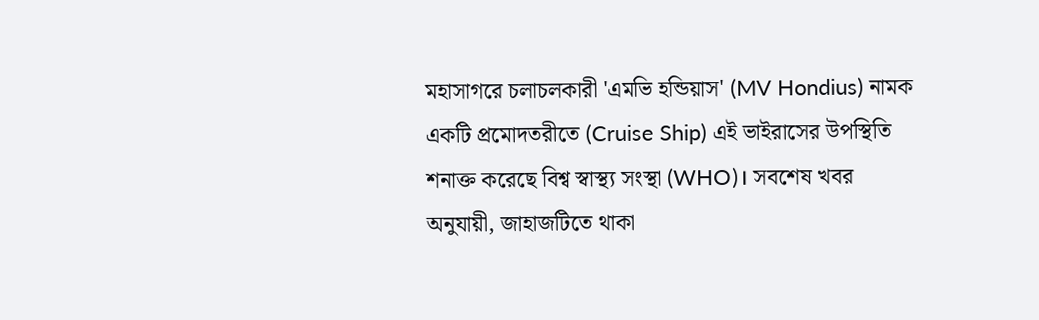মহাসাগরে চলাচলকারী 'এমভি হন্ডিয়াস' (MV Hondius) নামক একটি প্রমোদতরীতে (Cruise Ship) এই ভাইরাসের উপস্থিতি শনাক্ত করেছে বিশ্ব স্বাস্থ্য সংস্থা (WHO)। সবশেষ খবর অনুযায়ী, জাহাজটিতে থাকা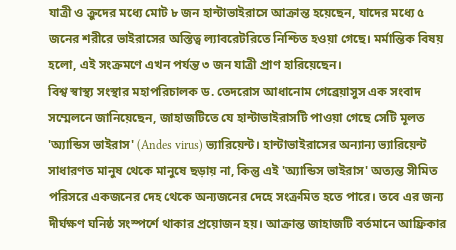যাত্রী ও ক্রুদের মধ্যে মোট ৮ জন হান্টাভাইরাসে আক্রান্ত হয়েছেন, যাদের মধ্যে ৫ জনের শরীরে ভাইরাসের অস্তিত্ব ল্যাবরেটরিতে নিশ্চিত হওয়া গেছে। মর্মান্তিক বিষয় হলো, এই সংক্রমণে এখন পর্যন্ত ৩ জন যাত্রী প্রাণ হারিয়েছেন।
বিশ্ব স্বাস্থ্য সংস্থার মহাপরিচালক ড. তেদরোস আধানোম গেব্রেয়াসুস এক সংবাদ সম্মেলনে জানিয়েছেন, জাহাজটিতে যে হান্টাভাইরাসটি পাওয়া গেছে সেটি মূলত 'অ্যান্ডিস ভাইরাস' (Andes virus) ভ্যারিয়েন্ট। হান্টাভাইরাসের অন্যান্য ভ্যারিয়েন্ট সাধারণত মানুষ থেকে মানুষে ছড়ায় না, কিন্তু এই 'অ্যান্ডিস ভাইরাস' অত্যন্ত সীমিত পরিসরে একজনের দেহ থেকে অন্যজনের দেহে সংক্রমিত হতে পারে। তবে এর জন্য দীর্ঘক্ষণ ঘনিষ্ঠ সংস্পর্শে থাকার প্রয়োজন হয়। আক্রান্ত জাহাজটি বর্তমানে আফ্রিকার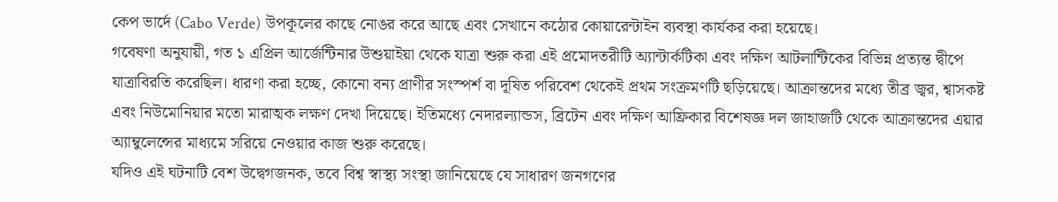কেপ ভার্দে (Cabo Verde) উপকূলের কাছে নোঙর করে আছে এবং সেখানে কঠোর কোয়ারেন্টাইন ব্যবস্থা কার্যকর করা হয়েছে।
গবেষণা অনুযায়ী, গত ১ এপ্রিল আর্জেন্টিনার উশুয়াইয়া থেকে যাত্রা শুরু করা এই প্রমোদতরীটি অ্যান্টার্কটিকা এবং দক্ষিণ আটলান্টিকের বিভিন্ন প্রত্যন্ত দ্বীপে যাত্রাবিরতি করেছিল। ধারণা করা হচ্ছে, কোনো বন্য প্রাণীর সংস্পর্শ বা দূষিত পরিবেশ থেকেই প্রথম সংক্রমণটি ছড়িয়েছে। আক্রান্তদের মধ্যে তীব্র জ্বর, শ্বাসকষ্ট এবং নিউমোনিয়ার মতো মারাত্মক লক্ষণ দেখা দিয়েছে। ইতিমধ্যে নেদারল্যান্ডস, ব্রিটেন এবং দক্ষিণ আফ্রিকার বিশেষজ্ঞ দল জাহাজটি থেকে আক্রান্তদের এয়ার অ্যাম্বুলেন্সের মাধ্যমে সরিয়ে নেওয়ার কাজ শুরু করেছে।
যদিও এই ঘটনাটি বেশ উদ্বেগজনক, তবে বিশ্ব স্বাস্থ্য সংস্থা জানিয়েছে যে সাধারণ জনগণের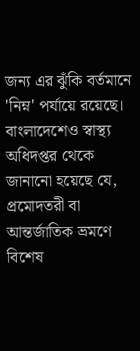জন্য এর ঝুঁকি বর্তমানে 'নিম্ন' পর্যায়ে রয়েছে। বাংলাদেশেও স্বাস্থ্য অধিদপ্তর থেকে জানানো হয়েছে যে, প্রমোদতরী বা আন্তর্জাতিক ভ্রমণে বিশেষ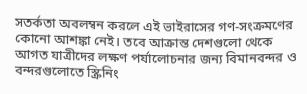সতর্কতা অবলম্বন করলে এই ভাইরাসের গণ-সংক্রমণের কোনো আশঙ্কা নেই। তবে আক্রান্ত দেশগুলো থেকে আগত যাত্রীদের লক্ষণ পর্যালোচনার জন্য বিমানবন্দর ও বন্দরগুলোতে স্ক্রিনিং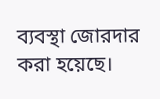ব্যবস্থা জোরদার করা হয়েছে।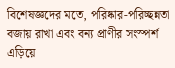বিশেষজ্ঞদের মতে, পরিষ্কার-পরিচ্ছন্নতা বজায় রাখা এবং বন্য প্রাণীর সংস্পর্শ এড়িয়ে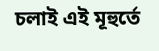চলাই এই মূহুর্তে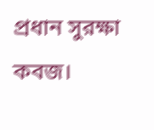প্রধান সুরক্ষা কবজ।